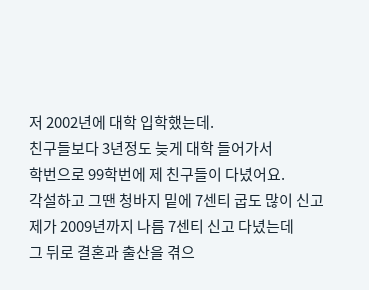저 2002년에 대학 입학했는데.
친구들보다 3년정도 늦게 대학 들어가서
학번으로 99학번에 제 친구들이 다녔어요.
각설하고 그땐 청바지 밑에 7센티 굽도 많이 신고
제가 2009년까지 나름 7센티 신고 다녔는데
그 뒤로 결혼과 출산을 겪으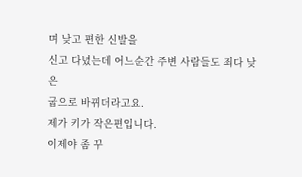며 낮고 편한 신발을
신고 다녔는데 어느순간 주변 사람들도 죄다 낮은
굽으로 바뀌더라고요.
제가 키가 작은편입니다.
이제야 좀 꾸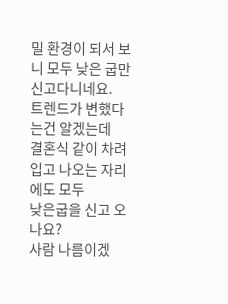밀 환경이 되서 보니 모두 낮은 굽만
신고다니네요.
트렌드가 변했다는건 알겠는데
결혼식 같이 차려입고 나오는 자리에도 모두
낮은굽을 신고 오나요?
사람 나름이겠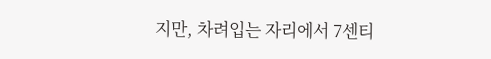지만, 차려입는 자리에서 7센티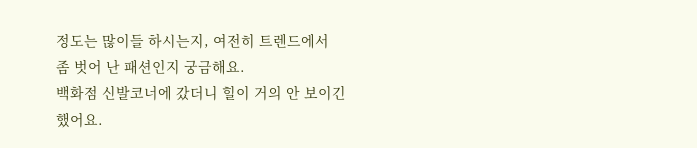정도는 많이들 하시는지, 여전히 트렌드에서
좀 벗어 난 패션인지 궁금해요.
백화점 신발코너에 갔더니 힐이 거의 안 보이긴
했어요.